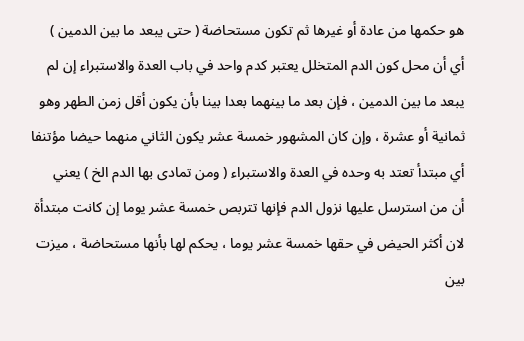هو حكمها من عادة أو غيرها ثم تكون مستحاضة ( حتى يبعد ما بين الدمين )
أي أن محل كون الدم المتخلل يعتبر كدم واحد في باب العدة والاستبراء إن لم
يبعد ما بين الدمين ، فإن بعد ما بينهما بعدا بينا بأن يكون أقل زمن الطهر وهو
ثمانية أو عشرة ، وإن كان المشهور خمسة عشر يكون الثاني منهما حيضا مؤتنفا
أي مبتدأ تعتد به وحده في العدة والاستبراء ( ومن تمادى بها الدم الخ ) يعني
أن من استرسل عليها نزول الدم فإنها تتربص خمسة عشر يوما إن كانت مبتدأة
لان أكثر الحيض في حقها خمسة عشر يوما ، يحكم لها بأنها مستحاضة ، ميزت
بين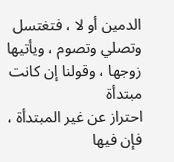الدمين أو لا ، فتغتسل وتصلي وتصوم ، ويأتيها زوجها ، وقولنا إن كانت مبتدأة
احتراز عن غير المبتدأة ، فإن فيها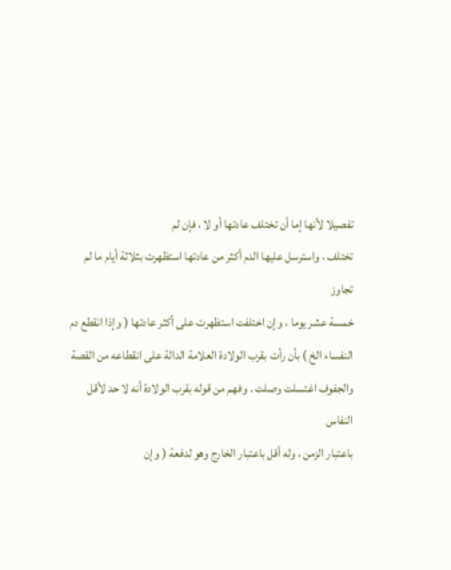تفصيلا لأنها إما أن تختلف عادتها أو لا ، فإن لم
تختلف ، واسترسل عليها الدم أكثر من عادتها استظهرت بثلاثة أيام ما لم تجاوز
خمسة عشر يوما ، وإن اختلفت استظهرت على أكثر عادتها ( وإذا انقطع دم
النفساء الخ ) بأن رأت بقرب الولادة العلامة الدالة على انقطاعه من القصة
والجفوف اغتسلت وصلت . وفهم من قوله بقرب الولادة أنه لا حد لأقل النفاس
باعتبار الزمن ، وله أقل باعتبار الخارج وهو لدفعة ( وإن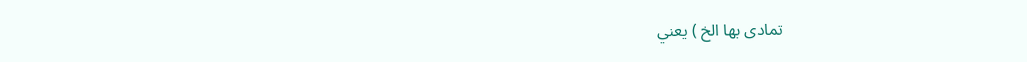تمادى بها الخ ) يعني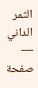الثمر الداني — صفحة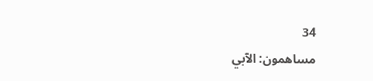34
مساهمون: الآبي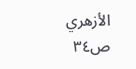الأزهري
ص٣٤